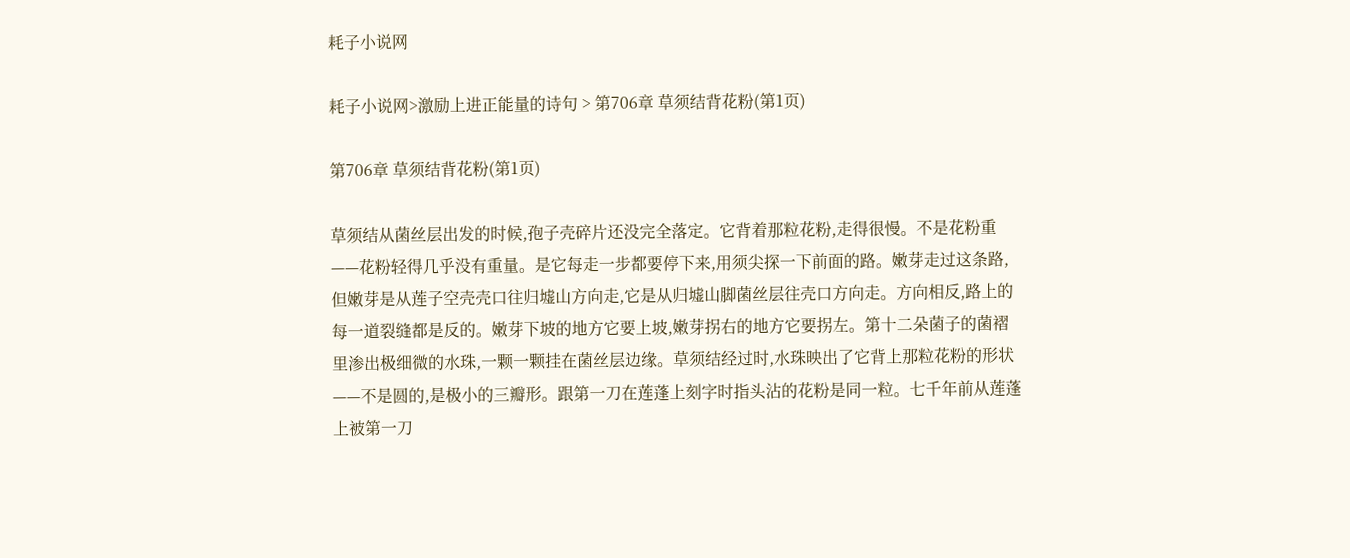耗子小说网

耗子小说网>激励上进正能量的诗句 > 第706章 草须结背花粉(第1页)

第706章 草须结背花粉(第1页)

草须结从菌丝层出发的时候,孢子壳碎片还没完全落定。它背着那粒花粉,走得很慢。不是花粉重——花粉轻得几乎没有重量。是它每走一步都要停下来,用须尖探一下前面的路。嫩芽走过这条路,但嫩芽是从莲子空壳壳口往归墟山方向走,它是从归墟山脚菌丝层往壳口方向走。方向相反,路上的每一道裂缝都是反的。嫩芽下坡的地方它要上坡,嫩芽拐右的地方它要拐左。第十二朵菌子的菌褶里渗出极细微的水珠,一颗一颗挂在菌丝层边缘。草须结经过时,水珠映出了它背上那粒花粉的形状——不是圆的,是极小的三瓣形。跟第一刀在莲蓬上刻字时指头沾的花粉是同一粒。七千年前从莲蓬上被第一刀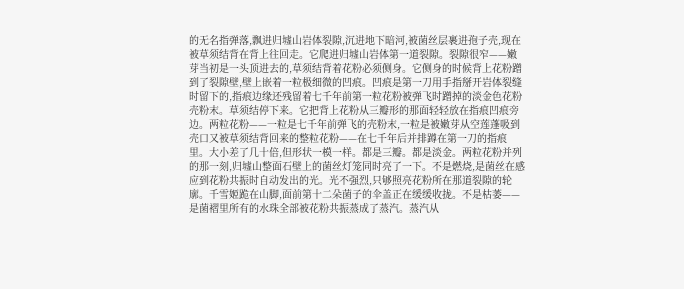的无名指弹落,飘进归墟山岩体裂隙,沉进地下暗河,被菌丝层裹进孢子壳,现在被草须结背在背上往回走。它爬进归墟山岩体第一道裂隙。裂隙很窄——嫩芽当初是一头顶进去的,草须结背着花粉必须侧身。它侧身的时候背上花粉蹭到了裂隙壁,壁上嵌着一粒极细微的凹痕。凹痕是第一刀用手指掰开岩体裂缝时留下的,指痕边缘还残留着七千年前第一粒花粉被弹飞时蹭掉的淡金色花粉壳粉末。草须结停下来。它把背上花粉从三瓣形的那面轻轻放在指痕凹痕旁边。两粒花粉——一粒是七千年前弹飞的壳粉末,一粒是被嫩芽从空莲蓬吸到壳口又被草须结背回来的整粒花粉——在七千年后并排蹲在第一刀的指痕里。大小差了几十倍,但形状一模一样。都是三瓣。都是淡金。两粒花粉并列的那一刻,归墟山整面石壁上的菌丝灯笼同时亮了一下。不是燃烧,是菌丝在感应到花粉共振时自动发出的光。光不强烈,只够照亮花粉所在那道裂隙的轮廓。千雪姬跪在山脚,面前第十二朵菌子的伞盖正在缓缓收拢。不是枯萎——是菌褶里所有的水珠全部被花粉共振蒸成了蒸汽。蒸汽从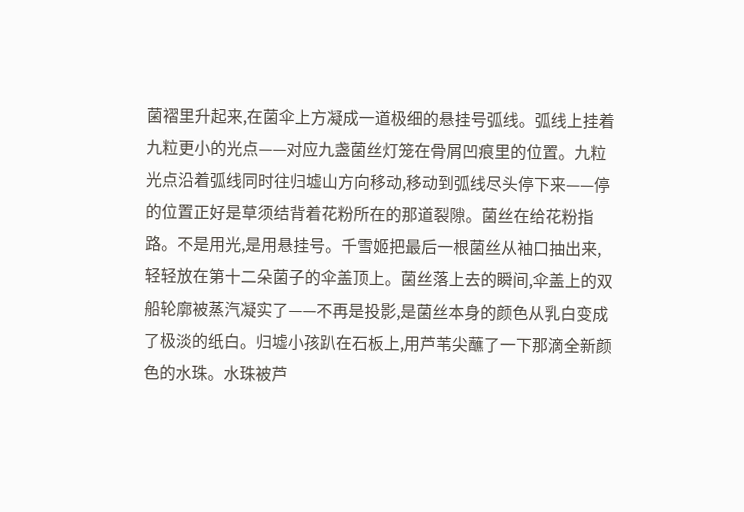菌褶里升起来,在菌伞上方凝成一道极细的悬挂号弧线。弧线上挂着九粒更小的光点——对应九盏菌丝灯笼在骨屑凹痕里的位置。九粒光点沿着弧线同时往归墟山方向移动,移动到弧线尽头停下来——停的位置正好是草须结背着花粉所在的那道裂隙。菌丝在给花粉指路。不是用光,是用悬挂号。千雪姬把最后一根菌丝从袖口抽出来,轻轻放在第十二朵菌子的伞盖顶上。菌丝落上去的瞬间,伞盖上的双船轮廓被蒸汽凝实了——不再是投影,是菌丝本身的颜色从乳白变成了极淡的纸白。归墟小孩趴在石板上,用芦苇尖蘸了一下那滴全新颜色的水珠。水珠被芦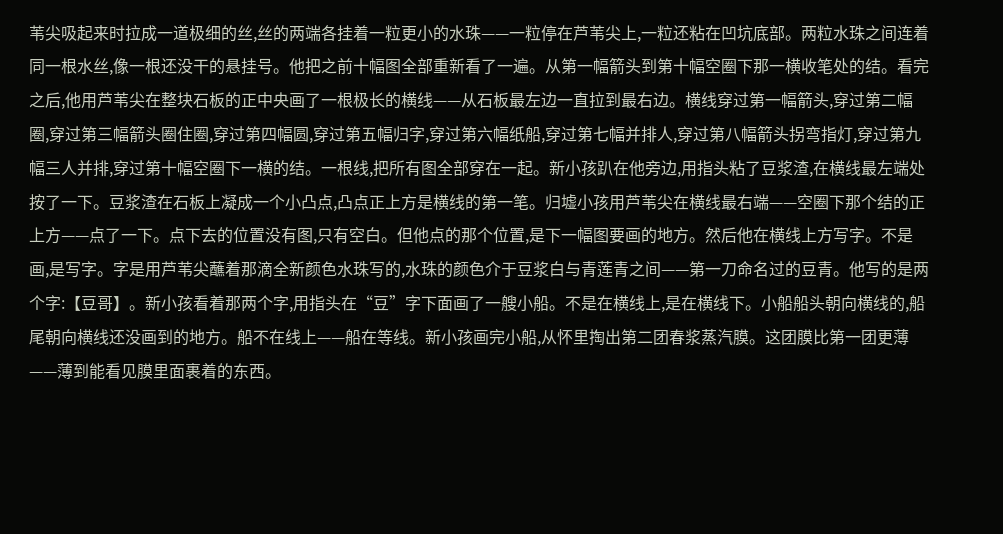苇尖吸起来时拉成一道极细的丝,丝的两端各挂着一粒更小的水珠——一粒停在芦苇尖上,一粒还粘在凹坑底部。两粒水珠之间连着同一根水丝,像一根还没干的悬挂号。他把之前十幅图全部重新看了一遍。从第一幅箭头到第十幅空圈下那一横收笔处的结。看完之后,他用芦苇尖在整块石板的正中央画了一根极长的横线——从石板最左边一直拉到最右边。横线穿过第一幅箭头,穿过第二幅圈,穿过第三幅箭头圈住圈,穿过第四幅圆,穿过第五幅归字,穿过第六幅纸船,穿过第七幅并排人,穿过第八幅箭头拐弯指灯,穿过第九幅三人并排,穿过第十幅空圈下一横的结。一根线,把所有图全部穿在一起。新小孩趴在他旁边,用指头粘了豆浆渣,在横线最左端处按了一下。豆浆渣在石板上凝成一个小凸点,凸点正上方是横线的第一笔。归墟小孩用芦苇尖在横线最右端——空圈下那个结的正上方——点了一下。点下去的位置没有图,只有空白。但他点的那个位置,是下一幅图要画的地方。然后他在横线上方写字。不是画,是写字。字是用芦苇尖蘸着那滴全新颜色水珠写的,水珠的颜色介于豆浆白与青莲青之间——第一刀命名过的豆青。他写的是两个字:【豆哥】。新小孩看着那两个字,用指头在“豆”字下面画了一艘小船。不是在横线上,是在横线下。小船船头朝向横线的,船尾朝向横线还没画到的地方。船不在线上——船在等线。新小孩画完小船,从怀里掏出第二团春浆蒸汽膜。这团膜比第一团更薄——薄到能看见膜里面裹着的东西。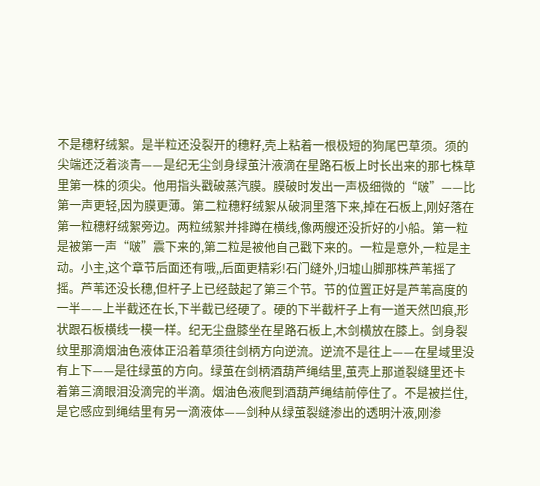不是穗籽绒絮。是半粒还没裂开的穗籽,壳上粘着一根极短的狗尾巴草须。须的尖端还泛着淡青——是纪无尘剑身绿茧汁液滴在星路石板上时长出来的那七株草里第一株的须尖。他用指头戳破蒸汽膜。膜破时发出一声极细微的“啵”——比第一声更轻,因为膜更薄。第二粒穗籽绒絮从破洞里落下来,掉在石板上,刚好落在第一粒穗籽绒絮旁边。两粒绒絮并排蹲在横线,像两艘还没折好的小船。第一粒是被第一声“啵”震下来的,第二粒是被他自己戳下来的。一粒是意外,一粒是主动。小主,这个章节后面还有哦,,后面更精彩!石门缝外,归墟山脚那株芦苇摇了摇。芦苇还没长穗,但杆子上已经鼓起了第三个节。节的位置正好是芦苇高度的一半——上半截还在长,下半截已经硬了。硬的下半截杆子上有一道天然凹痕,形状跟石板横线一模一样。纪无尘盘膝坐在星路石板上,木剑横放在膝上。剑身裂纹里那滴烟油色液体正沿着草须往剑柄方向逆流。逆流不是往上——在星域里没有上下——是往绿茧的方向。绿茧在剑柄酒葫芦绳结里,茧壳上那道裂缝里还卡着第三滴眼泪没滴完的半滴。烟油色液爬到酒葫芦绳结前停住了。不是被拦住,是它感应到绳结里有另一滴液体——剑种从绿茧裂缝渗出的透明汁液,刚渗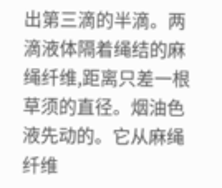出第三滴的半滴。两滴液体隔着绳结的麻绳纤维,距离只差一根草须的直径。烟油色液先动的。它从麻绳纤维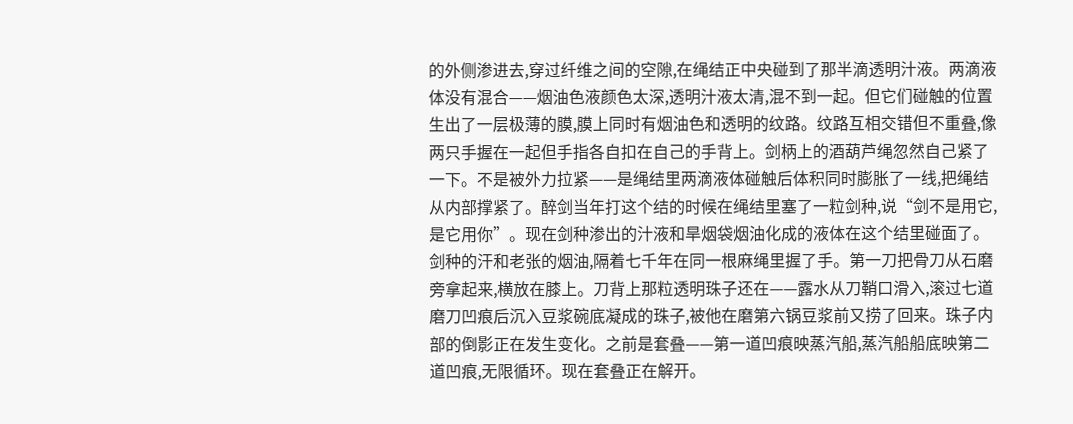的外侧渗进去,穿过纤维之间的空隙,在绳结正中央碰到了那半滴透明汁液。两滴液体没有混合——烟油色液颜色太深,透明汁液太清,混不到一起。但它们碰触的位置生出了一层极薄的膜,膜上同时有烟油色和透明的纹路。纹路互相交错但不重叠,像两只手握在一起但手指各自扣在自己的手背上。剑柄上的酒葫芦绳忽然自己紧了一下。不是被外力拉紧——是绳结里两滴液体碰触后体积同时膨胀了一线,把绳结从内部撑紧了。醉剑当年打这个结的时候在绳结里塞了一粒剑种,说“剑不是用它,是它用你”。现在剑种渗出的汁液和旱烟袋烟油化成的液体在这个结里碰面了。剑种的汗和老张的烟油,隔着七千年在同一根麻绳里握了手。第一刀把骨刀从石磨旁拿起来,横放在膝上。刀背上那粒透明珠子还在——露水从刀鞘口滑入,滚过七道磨刀凹痕后沉入豆浆碗底凝成的珠子,被他在磨第六锅豆浆前又捞了回来。珠子内部的倒影正在发生变化。之前是套叠——第一道凹痕映蒸汽船,蒸汽船船底映第二道凹痕,无限循环。现在套叠正在解开。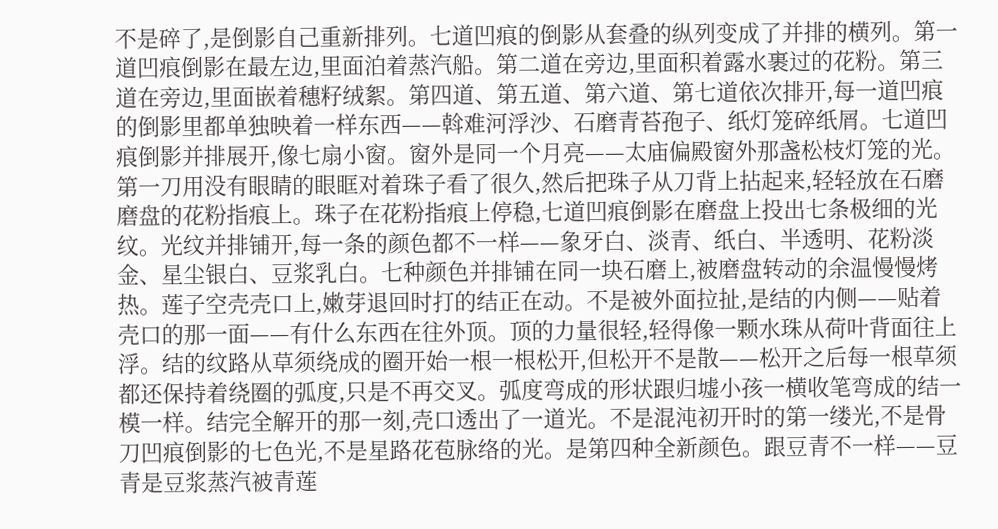不是碎了,是倒影自己重新排列。七道凹痕的倒影从套叠的纵列变成了并排的横列。第一道凹痕倒影在最左边,里面泊着蒸汽船。第二道在旁边,里面积着露水裹过的花粉。第三道在旁边,里面嵌着穗籽绒絮。第四道、第五道、第六道、第七道依次排开,每一道凹痕的倒影里都单独映着一样东西——斡难河浮沙、石磨青苔孢子、纸灯笼碎纸屑。七道凹痕倒影并排展开,像七扇小窗。窗外是同一个月亮——太庙偏殿窗外那盏松枝灯笼的光。第一刀用没有眼睛的眼眶对着珠子看了很久,然后把珠子从刀背上拈起来,轻轻放在石磨磨盘的花粉指痕上。珠子在花粉指痕上停稳,七道凹痕倒影在磨盘上投出七条极细的光纹。光纹并排铺开,每一条的颜色都不一样——象牙白、淡青、纸白、半透明、花粉淡金、星尘银白、豆浆乳白。七种颜色并排铺在同一块石磨上,被磨盘转动的余温慢慢烤热。莲子空壳壳口上,嫩芽退回时打的结正在动。不是被外面拉扯,是结的内侧——贴着壳口的那一面——有什么东西在往外顶。顶的力量很轻,轻得像一颗水珠从荷叶背面往上浮。结的纹路从草须绕成的圈开始一根一根松开,但松开不是散——松开之后每一根草须都还保持着绕圈的弧度,只是不再交叉。弧度弯成的形状跟归墟小孩一横收笔弯成的结一模一样。结完全解开的那一刻,壳口透出了一道光。不是混沌初开时的第一缕光,不是骨刀凹痕倒影的七色光,不是星路花苞脉络的光。是第四种全新颜色。跟豆青不一样——豆青是豆浆蒸汽被青莲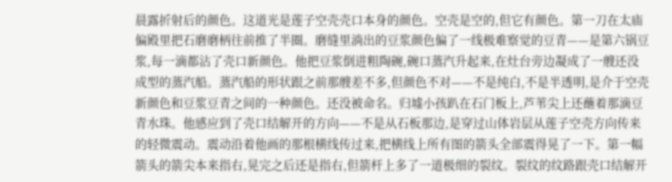晨露折射后的颜色。这道光是莲子空壳壳口本身的颜色。空壳是空的,但它有颜色。第一刀在太庙偏殿里把石磨磨柄往前推了半圈。磨缝里淌出的豆浆颜色偏了一线极难察觉的豆青——是第六锅豆浆,每一滴都沾了壳口新颜色。他把豆浆倒进粗陶碗,碗口蒸汽升起来,在灶台旁边凝成了一艘还没成型的蒸汽船。蒸汽船的形状跟之前那艘差不多,但颜色不对——不是纯白,不是半透明,是介于空壳新颜色和豆浆豆青之间的一种颜色。还没被命名。归墟小孩趴在石门板上,芦苇尖上还蘸着那滴豆青水珠。他感应到了壳口结解开的方向——不是从石板那边,是穿过山体岩层从莲子空壳方向传来的轻微震动。震动沿着他画的那根横线传过来,把横线上所有图的箭头全部震得晃了一下。第一幅箭头的箭尖本来指右,晃完之后还是指右,但箭杆上多了一道极细的裂纹。裂纹的纹路跟壳口结解开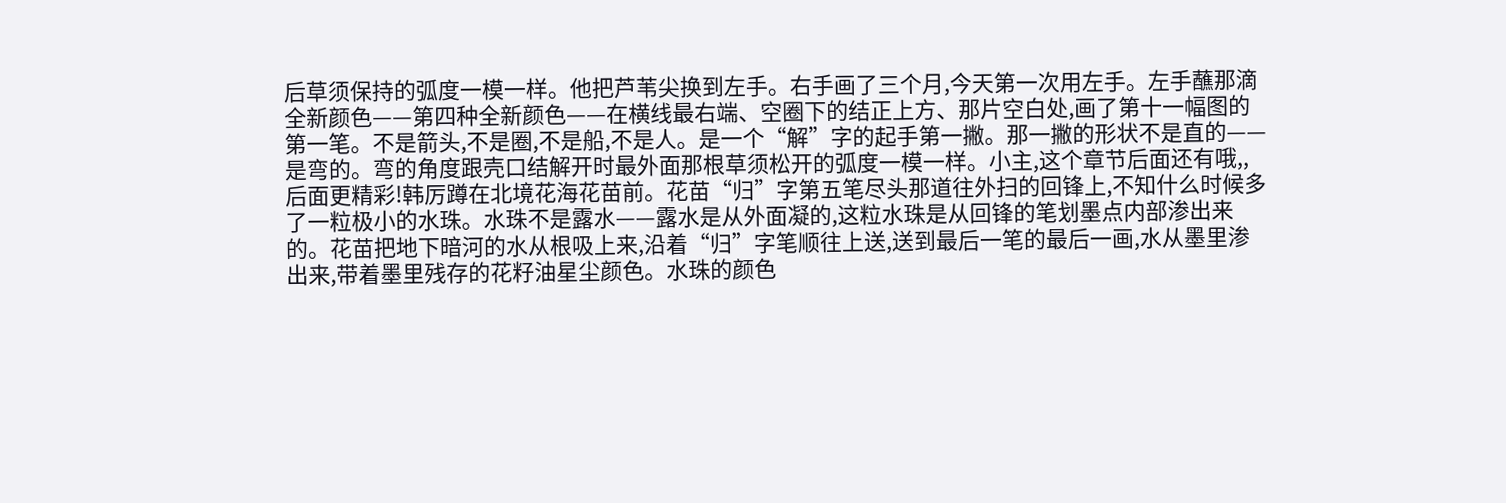后草须保持的弧度一模一样。他把芦苇尖换到左手。右手画了三个月,今天第一次用左手。左手蘸那滴全新颜色——第四种全新颜色——在横线最右端、空圈下的结正上方、那片空白处,画了第十一幅图的第一笔。不是箭头,不是圈,不是船,不是人。是一个“解”字的起手第一撇。那一撇的形状不是直的——是弯的。弯的角度跟壳口结解开时最外面那根草须松开的弧度一模一样。小主,这个章节后面还有哦,,后面更精彩!韩厉蹲在北境花海花苗前。花苗“归”字第五笔尽头那道往外扫的回锋上,不知什么时候多了一粒极小的水珠。水珠不是露水——露水是从外面凝的,这粒水珠是从回锋的笔划墨点内部渗出来的。花苗把地下暗河的水从根吸上来,沿着“归”字笔顺往上送,送到最后一笔的最后一画,水从墨里渗出来,带着墨里残存的花籽油星尘颜色。水珠的颜色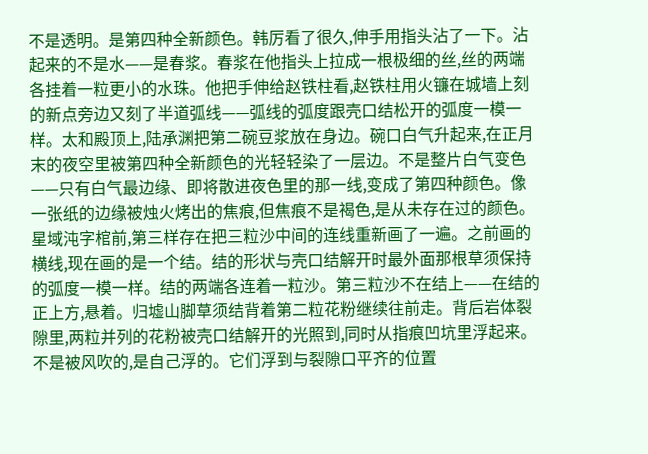不是透明。是第四种全新颜色。韩厉看了很久,伸手用指头沾了一下。沾起来的不是水——是春浆。春浆在他指头上拉成一根极细的丝,丝的两端各挂着一粒更小的水珠。他把手伸给赵铁柱看,赵铁柱用火镰在城墙上刻的新点旁边又刻了半道弧线——弧线的弧度跟壳口结松开的弧度一模一样。太和殿顶上,陆承渊把第二碗豆浆放在身边。碗口白气升起来,在正月末的夜空里被第四种全新颜色的光轻轻染了一层边。不是整片白气变色——只有白气最边缘、即将散进夜色里的那一线,变成了第四种颜色。像一张纸的边缘被烛火烤出的焦痕,但焦痕不是褐色,是从未存在过的颜色。星域沌字棺前,第三样存在把三粒沙中间的连线重新画了一遍。之前画的横线,现在画的是一个结。结的形状与壳口结解开时最外面那根草须保持的弧度一模一样。结的两端各连着一粒沙。第三粒沙不在结上——在结的正上方,悬着。归墟山脚草须结背着第二粒花粉继续往前走。背后岩体裂隙里,两粒并列的花粉被壳口结解开的光照到,同时从指痕凹坑里浮起来。不是被风吹的,是自己浮的。它们浮到与裂隙口平齐的位置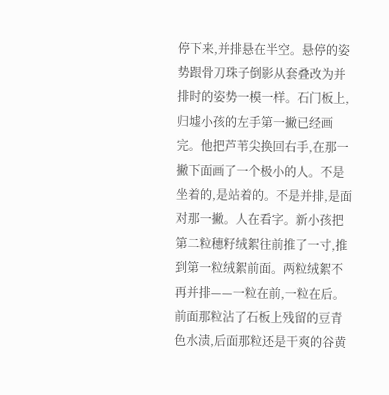停下来,并排悬在半空。悬停的姿势跟骨刀珠子倒影从套叠改为并排时的姿势一模一样。石门板上,归墟小孩的左手第一撇已经画完。他把芦苇尖换回右手,在那一撇下面画了一个极小的人。不是坐着的,是站着的。不是并排,是面对那一撇。人在看字。新小孩把第二粒穗籽绒絮往前推了一寸,推到第一粒绒絮前面。两粒绒絮不再并排——一粒在前,一粒在后。前面那粒沾了石板上残留的豆青色水渍,后面那粒还是干爽的谷黄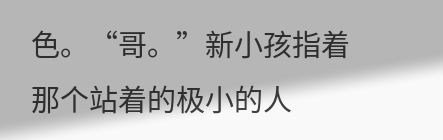色。“哥。”新小孩指着那个站着的极小的人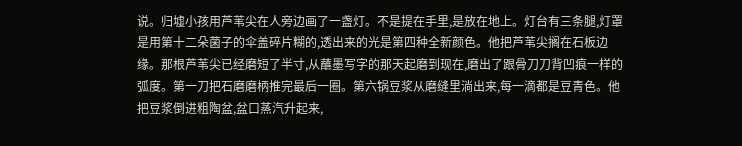说。归墟小孩用芦苇尖在人旁边画了一盏灯。不是提在手里,是放在地上。灯台有三条腿,灯罩是用第十二朵菌子的伞盖碎片糊的,透出来的光是第四种全新颜色。他把芦苇尖搁在石板边缘。那根芦苇尖已经磨短了半寸,从蘸墨写字的那天起磨到现在,磨出了跟骨刀刀背凹痕一样的弧度。第一刀把石磨磨柄推完最后一圈。第六锅豆浆从磨缝里淌出来,每一滴都是豆青色。他把豆浆倒进粗陶盆,盆口蒸汽升起来,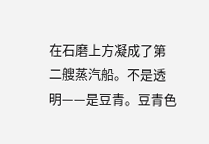在石磨上方凝成了第二艘蒸汽船。不是透明——是豆青。豆青色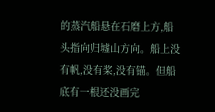的蒸汽船悬在石磨上方,船头指向归墟山方向。船上没有帆,没有桨,没有锚。但船底有一根还没画完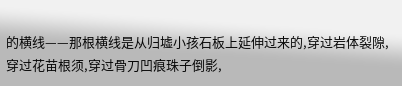的横线——那根横线是从归墟小孩石板上延伸过来的,穿过岩体裂隙,穿过花苗根须,穿过骨刀凹痕珠子倒影,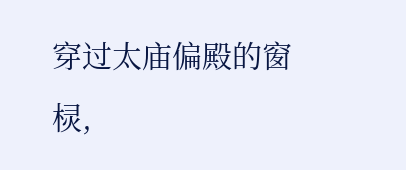穿过太庙偏殿的窗棂,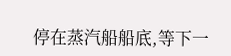停在蒸汽船船底,等下一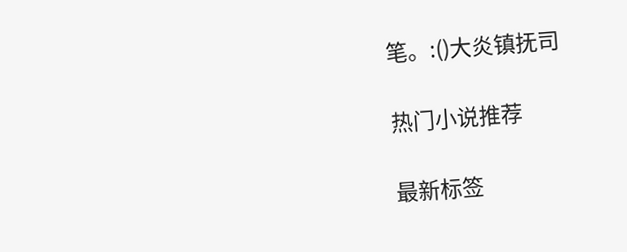笔。:()大炎镇抚司

热门小说推荐

最新标签